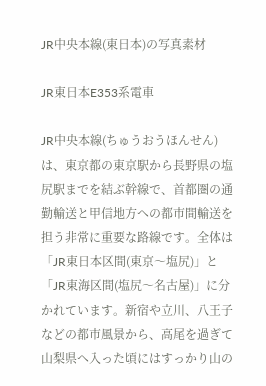JR中央本線(東日本)の写真素材

JR東日本E353系電車

JR中央本線(ちゅうおうほんせん)は、東京都の東京駅から長野県の塩尻駅までを結ぶ幹線で、首都圏の通勤輸送と甲信地方への都市間輸送を担う非常に重要な路線です。全体は「JR東日本区間(東京〜塩尻)」と「JR東海区間(塩尻〜名古屋)」に分かれています。新宿や立川、八王子などの都市風景から、高尾を過ぎて山梨県へ入った頃にはすっかり山の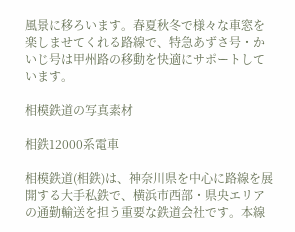風景に移ろいます。春夏秋冬で様々な車窓を楽しませてくれる路線で、特急あずさ号・かいじ号は甲州路の移動を快適にサポートしています。

相模鉄道の写真素材

相鉄12000系電車

相模鉄道(相鉄)は、神奈川県を中心に路線を展開する大手私鉄で、横浜市西部・県央エリアの通勤輸送を担う重要な鉄道会社です。本線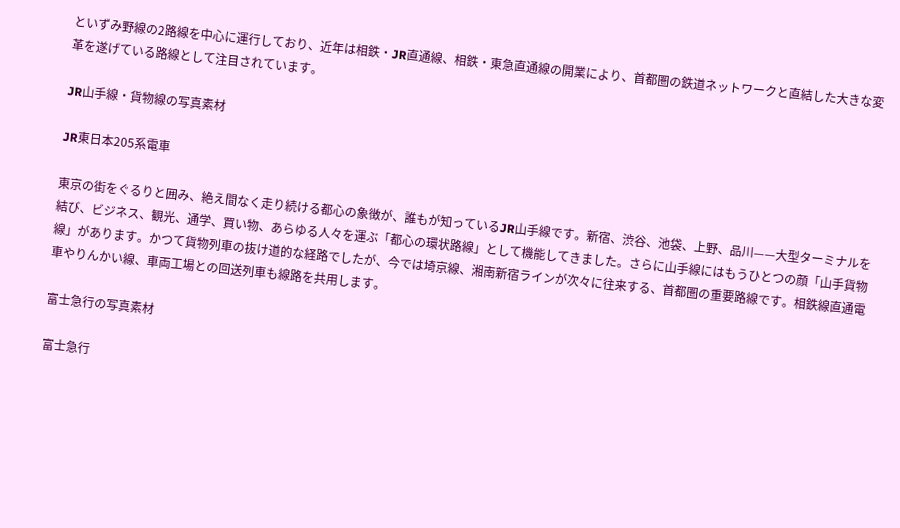といずみ野線の2路線を中心に運行しており、近年は相鉄・JR直通線、相鉄・東急直通線の開業により、首都圏の鉄道ネットワークと直結した大きな変革を遂げている路線として注目されています。

JR山手線・貨物線の写真素材

JR東日本205系電車

東京の街をぐるりと囲み、絶え間なく走り続ける都心の象徴が、誰もが知っているJR山手線です。新宿、渋谷、池袋、上野、品川——大型ターミナルを結び、ビジネス、観光、通学、買い物、あらゆる人々を運ぶ「都心の環状路線」として機能してきました。さらに山手線にはもうひとつの顔「山手貨物線」があります。かつて貨物列車の抜け道的な経路でしたが、今では埼京線、湘南新宿ラインが次々に往来する、首都圏の重要路線です。相鉄線直通電車やりんかい線、車両工場との回送列車も線路を共用します。

富士急行の写真素材

富士急行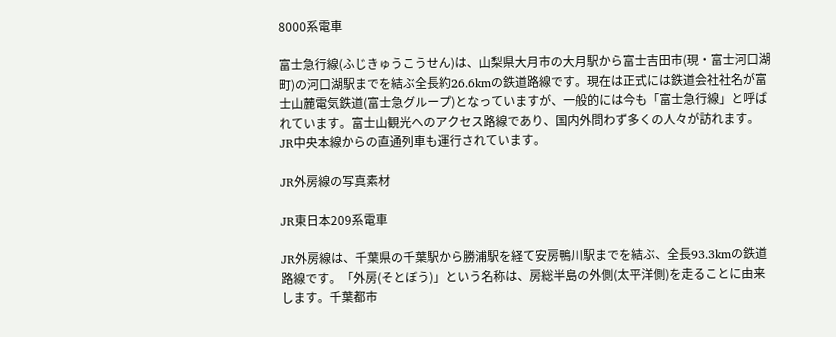8000系電車

富士急行線(ふじきゅうこうせん)は、山梨県大月市の大月駅から富士吉田市(現・富士河口湖町)の河口湖駅までを結ぶ全長約26.6kmの鉄道路線です。現在は正式には鉄道会社社名が富士山麓電気鉄道(富士急グループ)となっていますが、一般的には今も「富士急行線」と呼ばれています。富士山観光へのアクセス路線であり、国内外問わず多くの人々が訪れます。JR中央本線からの直通列車も運行されています。

JR外房線の写真素材

JR東日本209系電車

JR外房線は、千葉県の千葉駅から勝浦駅を経て安房鴨川駅までを結ぶ、全長93.3kmの鉄道路線です。「外房(そとぼう)」という名称は、房総半島の外側(太平洋側)を走ることに由来します。千葉都市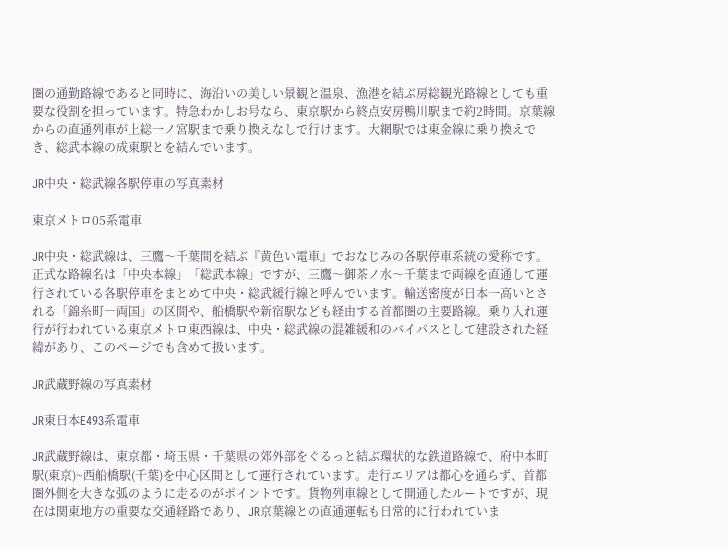圏の通勤路線であると同時に、海沿いの美しい景観と温泉、漁港を結ぶ房総観光路線としても重要な役割を担っています。特急わかしお号なら、東京駅から終点安房鴨川駅まで約2時間。京葉線からの直通列車が上総一ノ宮駅まで乗り換えなしで行けます。大網駅では東金線に乗り換えでき、総武本線の成東駅とを結んでいます。

JR中央・総武線各駅停車の写真素材

東京メトロ05系電車

JR中央・総武線は、三鷹〜千葉間を結ぶ『黄色い電車』でおなじみの各駅停車系統の愛称です。正式な路線名は「中央本線」「総武本線」ですが、三鷹〜御茶ノ水〜千葉まで両線を直通して運行されている各駅停車をまとめて中央・総武緩行線と呼んでいます。輸送密度が日本一高いとされる「錦糸町―両国」の区間や、船橋駅や新宿駅なども経由する首都圏の主要路線。乗り入れ運行が行われている東京メトロ東西線は、中央・総武線の混雑緩和のバイパスとして建設された経緯があり、このページでも含めて扱います。

JR武蔵野線の写真素材

JR東日本E493系電車

JR武蔵野線は、東京都・埼玉県・千葉県の郊外部をぐるっと結ぶ環状的な鉄道路線で、府中本町駅(東京)~西船橋駅(千葉)を中心区間として運行されています。走行エリアは都心を通らず、首都圏外側を大きな弧のように走るのがポイントです。貨物列車線として開通したルートですが、現在は関東地方の重要な交通経路であり、JR京葉線との直通運転も日常的に行われていま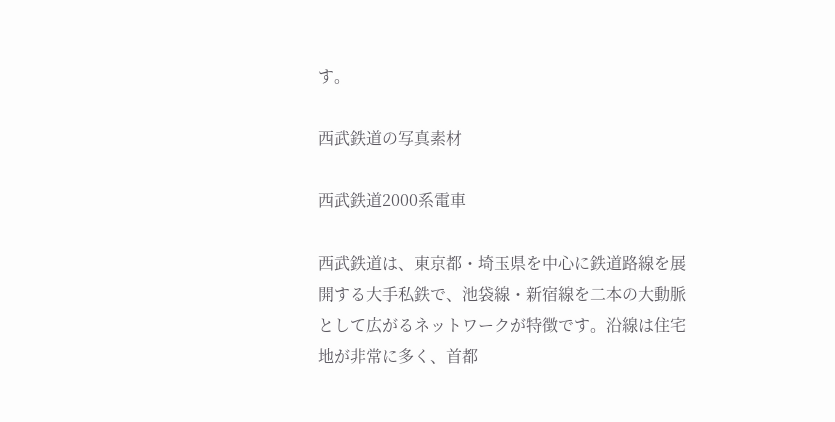す。

西武鉄道の写真素材

西武鉄道2000系電車

西武鉄道は、東京都・埼玉県を中心に鉄道路線を展開する大手私鉄で、池袋線・新宿線を二本の大動脈として広がるネットワークが特徴です。沿線は住宅地が非常に多く、首都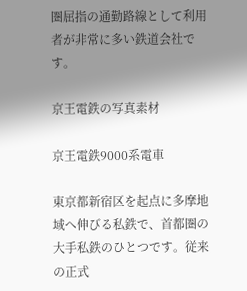圏屈指の通勤路線として利用者が非常に多い鉄道会社です。

京王電鉄の写真素材

京王電鉄9000系電車

東京都新宿区を起点に多摩地域へ伸びる私鉄で、首都圏の大手私鉄のひとつです。従来の正式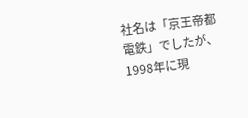社名は「京王帝都電鉄」でしたが、1998年に現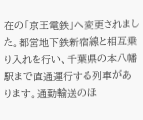在の「京王電鉄」へ変更されました。都営地下鉄新宿線と相互乗り入れを行い、千葉県の本八幡駅まで直通運行する列車があります。通勤輸送のほ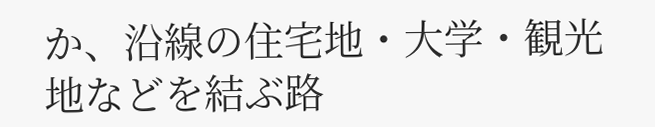か、沿線の住宅地・大学・観光地などを結ぶ路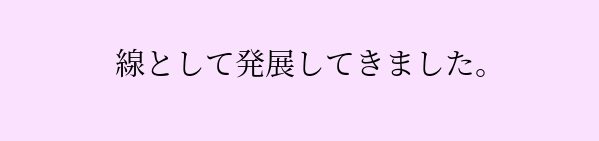線として発展してきました。